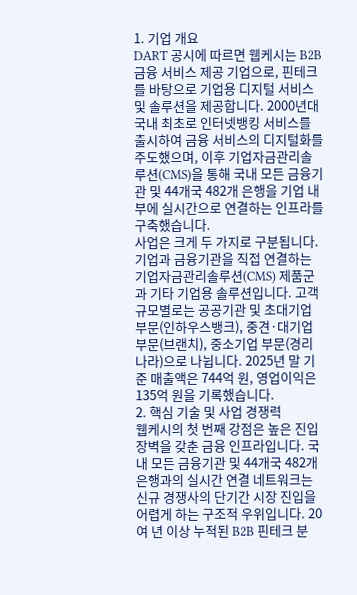1. 기업 개요
DART 공시에 따르면 웹케시는 B2B 금융 서비스 제공 기업으로, 핀테크를 바탕으로 기업용 디지털 서비스 및 솔루션을 제공합니다. 2000년대 국내 최초로 인터넷뱅킹 서비스를 출시하여 금융 서비스의 디지털화를 주도했으며, 이후 기업자금관리솔루션(CMS)을 통해 국내 모든 금융기관 및 44개국 482개 은행을 기업 내부에 실시간으로 연결하는 인프라를 구축했습니다.
사업은 크게 두 가지로 구분됩니다. 기업과 금융기관을 직접 연결하는 기업자금관리솔루션(CMS) 제품군과 기타 기업용 솔루션입니다. 고객 규모별로는 공공기관 및 초대기업 부문(인하우스뱅크), 중견·대기업 부문(브랜치), 중소기업 부문(경리나라)으로 나뉩니다. 2025년 말 기준 매출액은 744억 원, 영업이익은 135억 원을 기록했습니다.
2. 핵심 기술 및 사업 경쟁력
웹케시의 첫 번째 강점은 높은 진입장벽을 갖춘 금융 인프라입니다. 국내 모든 금융기관 및 44개국 482개 은행과의 실시간 연결 네트워크는 신규 경쟁사의 단기간 시장 진입을 어렵게 하는 구조적 우위입니다. 20여 년 이상 누적된 B2B 핀테크 분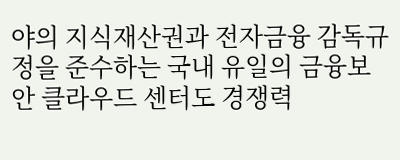야의 지식재산권과 전자금융 감독규정을 준수하는 국내 유일의 금융보안 클라우드 센터도 경쟁력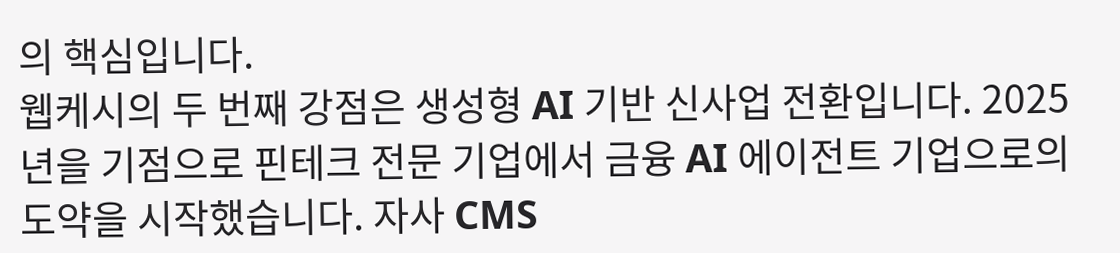의 핵심입니다.
웹케시의 두 번째 강점은 생성형 AI 기반 신사업 전환입니다. 2025년을 기점으로 핀테크 전문 기업에서 금융 AI 에이전트 기업으로의 도약을 시작했습니다. 자사 CMS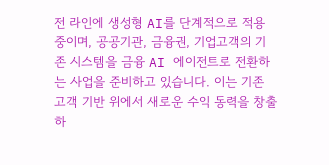전 라인에 생성형 AI를 단계적으로 적용 중이며, 공공기관, 금융권, 기업고객의 기존 시스템을 금융 AI 에이전트로 전환하는 사업을 준비하고 있습니다. 이는 기존 고객 기반 위에서 새로운 수익 동력을 창출하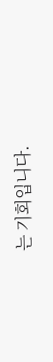는 기회입니다.